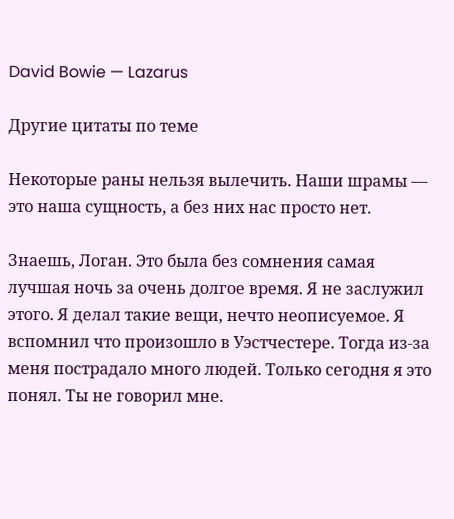David Bowie — Lazarus

Другие цитаты по теме

Некоторые раны нельзя вылечить. Наши шрамы — это наша сущность, а без них нас просто нет.

Знаешь, Логан. Это была без сомнения самая лучшая ночь за очень долгое время. Я не заслужил этого. Я делал такие вещи, нечто неописуемое. Я вспомнил что произошло в Уэстчестере. Тогда из-за меня пострадало много людей. Только сегодня я это понял. Ты не говорил мне.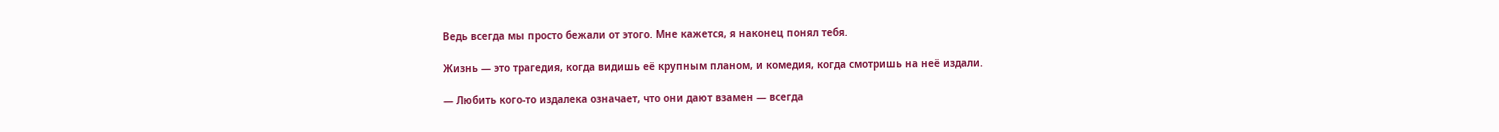Ведь всегда мы просто бежали от этого. Мне кажется, я наконец понял тебя.

Жизнь — это трагедия, когда видишь её крупным планом, и комедия, когда смотришь на неё издали.

— Любить кого-то издалека означает, что они дают взамен — всегда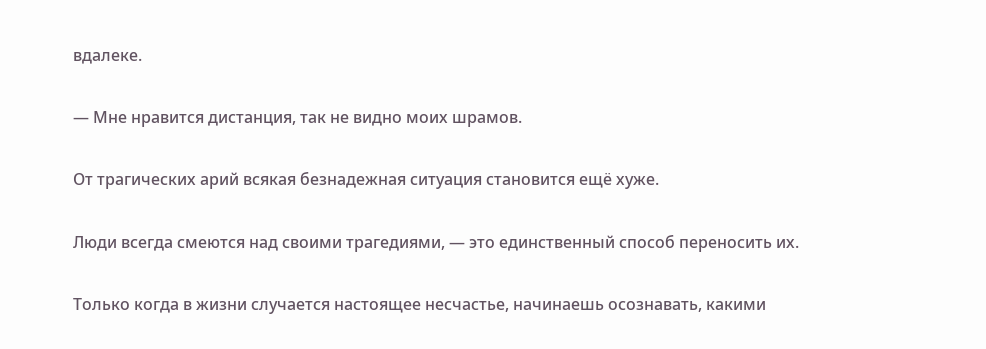вдалеке.

— Мне нравится дистанция, так не видно моих шрамов.

От трагических арий всякая безнадежная ситуация становится ещё хуже.

Люди всегда смеются над своими трагедиями, — это единственный способ переносить их.

Только когда в жизни случается настоящее несчастье, начинаешь осознавать, какими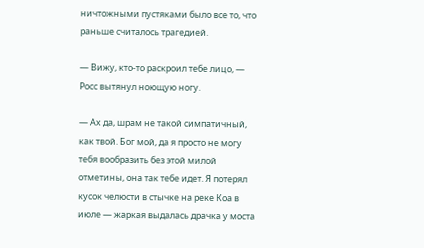ничтожными пустяками было все то, что раньше считалось трагедией.

— Вижу, кто-то раскроил тебе лицо, — Росс вытянул ноющую ногу.

— Ах да, шрам не такой симпатичный, как твой. Бог мой, да я просто не могу тебя вообразить без этой милой отметины, она так тебе идет. Я потерял кусок челюсти в стычке на реке Коа в июле — жаркая выдалась драчка у моста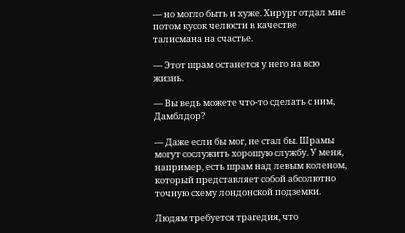— но могло быть и хуже. Хирург отдал мне потом кусок челюсти в качестве талисмана на счастье.

— Этот шрам останется у него на всю жизнь.

— Вы ведь можете что-то сделать с ним, Дамблдор?

— Даже если бы мог, не стал бы. Шрамы могут сослужить хорошую службу. У меня, например, есть шрам над левым коленом, который представляет собой абсолютно точную схему лондонской подземки.

Людям требуется трагедия, что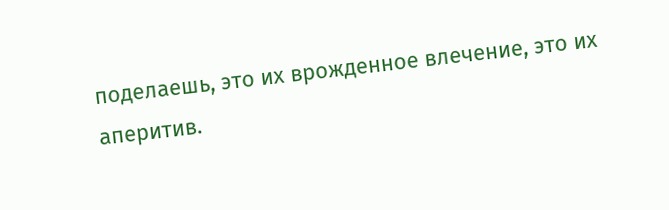поделаешь, это их врожденное влечение, это их аперитив.